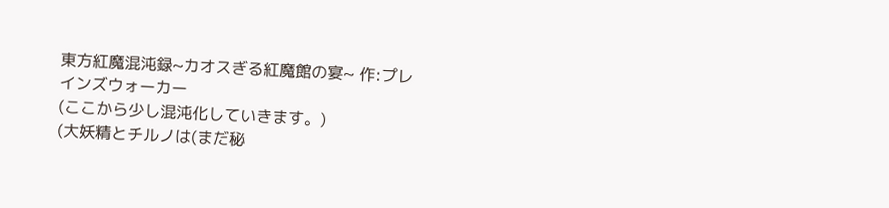東方紅魔混沌録~カオスぎる紅魔館の宴~ 作:プレインズウォーカー
(ここから少し混沌化していきます。)
(大妖精とチルノは(まだ秘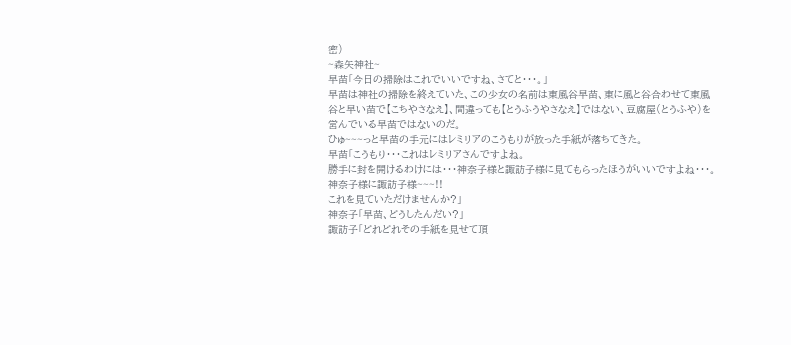密)
~森矢神社~
早苗「今日の掃除はこれでいいですね、さてと・・・。」
早苗は神社の掃除を終えていた、この少女の名前は東風谷早苗、東に風と谷合わせて東風谷と早い苗で【こちやさなえ】、間違っても【とうふうやさなえ】ではない、豆腐屋(とうふや)を営んでいる早苗ではないのだ。
ひゅ~~~っと早苗の手元にはレミリアのこうもりが放った手紙が落ちてきた。
早苗「こうもり・・・これはレミリアさんですよね。
勝手に封を開けるわけには・・・神奈子様と諏訪子様に見てもらったほうがいいですよね・・・。
神奈子様に諏訪子様~~~!!
これを見ていただけませんか?」
神奈子「早苗、どうしたんだい?」
諏訪子「どれどれその手紙を見せて頂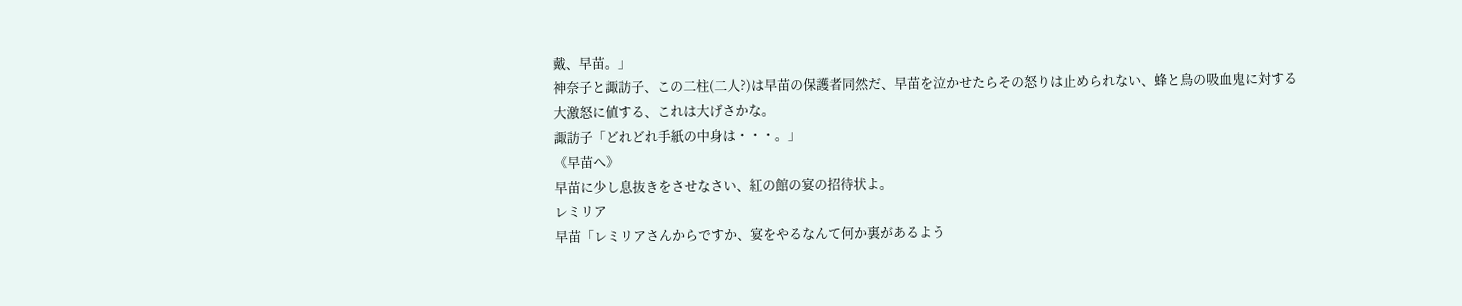戴、早苗。」
神奈子と諏訪子、この二柱(二人?)は早苗の保護者同然だ、早苗を泣かせたらその怒りは止められない、蜂と鳥の吸血鬼に対する大激怒に値する、これは大げさかな。
諏訪子「どれどれ手紙の中身は・・・。」
《早苗へ》
早苗に少し息抜きをさせなさい、紅の館の宴の招待状よ。
レミリア
早苗「レミリアさんからですか、宴をやるなんて何か裏があるよう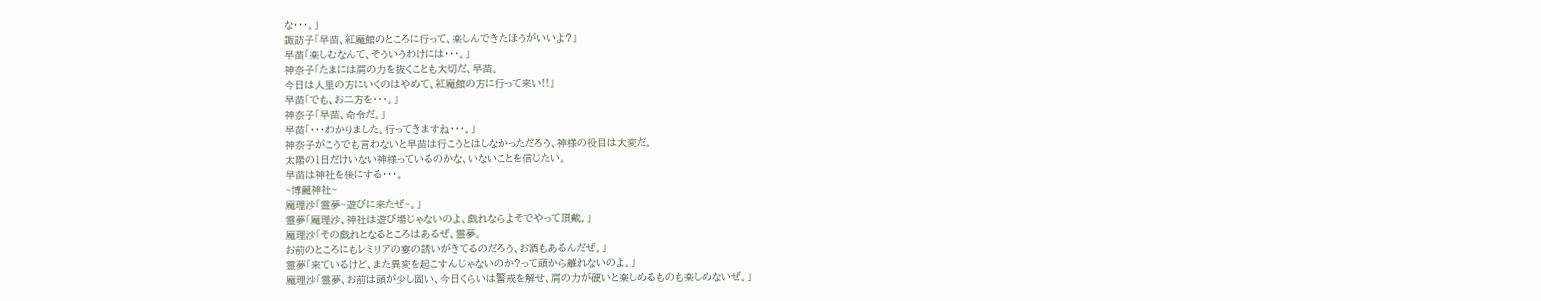な・・・。」
諏訪子「早苗、紅魔館のところに行って、楽しんできたほうがいいよ?」
早苗「楽しむなんて、そういうわけには・・・。」
神奈子「たまには肩の力を抜くことも大切だ、早苗。
今日は人里の方にいくのはやめて、紅魔館の方に行って来い!!」
早苗「でも、お二方を・・・。」
神奈子「早苗、命令だ。」
早苗「・・・わかりました。行ってきますね・・・。」
神奈子がこうでも言わないと早苗は行こうとはしなかっただろう、神様の役目は大変だ。
太陽の1日だけいない神様っているのかな、いないことを信じたい。
早苗は神社を後にする・・・。
~博麗神社~
魔理沙「霊夢~遊びに来たぜ~。」
霊夢「魔理沙、神社は遊び場じゃないのよ、戯れならよそでやって頂戴。」
魔理沙「その戯れとなるところはあるぜ、霊夢。
お前のところにもレミリアの宴の誘いがきてるのだろう、お酒もあるんだぜ。」
霊夢「来ているけど、また異変を起こすんじゃないのか?って頭から離れないのよ。」
魔理沙「霊夢、お前は頭が少し固い、今日くらいは警戒を解せ、肩の力が硬いと楽しめるものも楽しめないぜ。」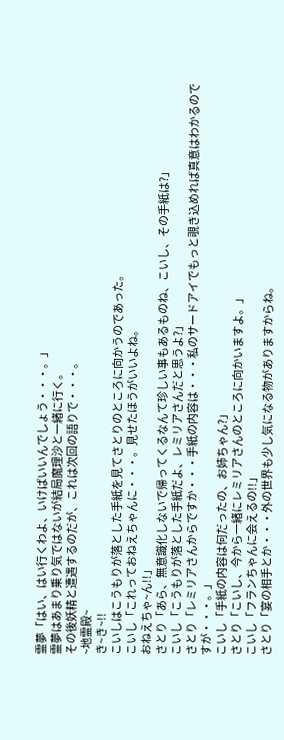霊夢「はい、はい行くわよ、いけばいいんでしょう・・・。」
霊夢はあまり乗り気ではないが結局魔理沙と一緒に行く。
その後妖精と遭遇するのだが、これは次回の語りで・・・。
~地霊殿~
き~き~!!
こいしはこうもりが落とした手紙を見てさとりのところに向かうのであった。
こいし「これっておねえちゃんに・・・。見せたほうがいいよね。
おねえちゃ~ん!!」
さとり「あら、無意識化しないで帰ってくるなんて珍しい事もあるものね、こいし、その手紙は?」
こいし「こうもりが落とした手紙だよ、レミリアさんだと思うよ?」
さとり「レミリアさんからですか・・・手紙の内容は・・・私のサードアイでもっと覗き込めれば真意はわかるのですが・・・。」
こいし「手紙の内容は何だったの、お姉ちゃん?」
さとり「こいし、今から一緒にレミリアさんのところに向かいますよ。」
こいし「フランちゃんに会えるの!!」
さとり「宴の相手とか・・・外の世界も少し気になる物がありますからね。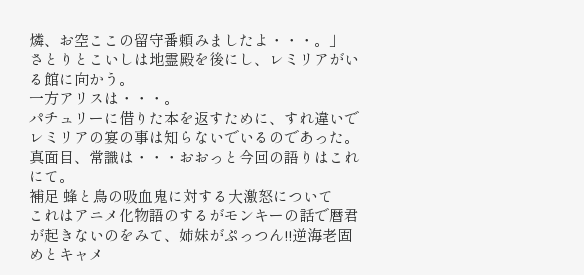燐、お空ここの留守番頼みましたよ・・・。」
さとりとこいしは地霊殿を後にし、レミリアがいる館に向かう。
一方アリスは・・・。
パチュリーに借りた本を返すために、すれ違いでレミリアの宴の事は知らないでいるのであった。
真面目、常識は・・・おおっと今回の語りはこれにて。
補足 蜂と鳥の吸血鬼に対する大激怒について
これはアニメ化物語のするがモンキーの話で暦君が起きないのをみて、姉妹がぷっつん!!逆海老固めとキャメ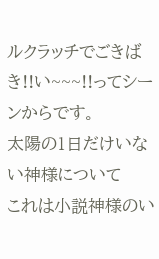ルクラッチでごきばき!!い~~~!!ってシーンからです。
太陽の1日だけいない神様について
これは小説神様のい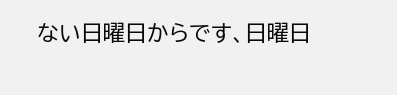ない日曜日からです、日曜日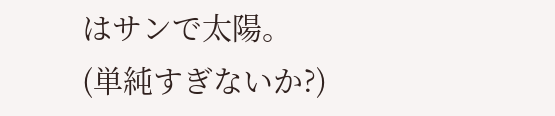はサンで太陽。
(単純すぎないか?)